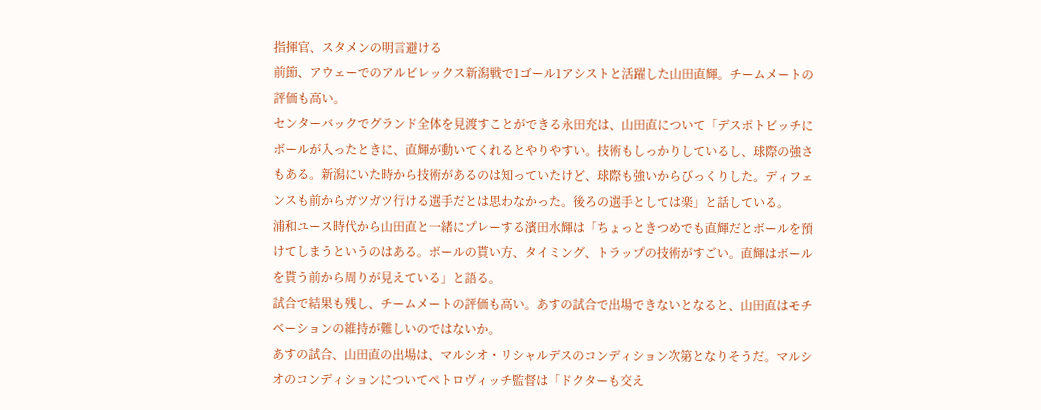指揮官、スタメンの明言避ける
前節、アウェーでのアルビレックス新潟戦で1ゴール1アシストと活躍した山田直輝。チームメートの評価も高い。
センターバックでグランド全体を見渡すことができる永田充は、山田直について「デスポトビッチにボールが入ったときに、直輝が動いてくれるとやりやすい。技術もしっかりしているし、球際の強さもある。新潟にいた時から技術があるのは知っていたけど、球際も強いからびっくりした。ディフェンスも前からガツガツ行ける選手だとは思わなかった。後ろの選手としては楽」と話している。
浦和ユース時代から山田直と一緒にプレーする濱田水輝は「ちょっときつめでも直輝だとボールを預けてしまうというのはある。ボールの貰い方、タイミング、トラップの技術がすごい。直輝はボールを貰う前から周りが見えている」と語る。
試合で結果も残し、チームメートの評価も高い。あすの試合で出場できないとなると、山田直はモチベーションの維持が難しいのではないか。
あすの試合、山田直の出場は、マルシオ・リシャルデスのコンディション次第となりそうだ。マルシオのコンディションについてペトロヴィッチ監督は「ドクターも交え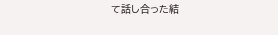て話し合った結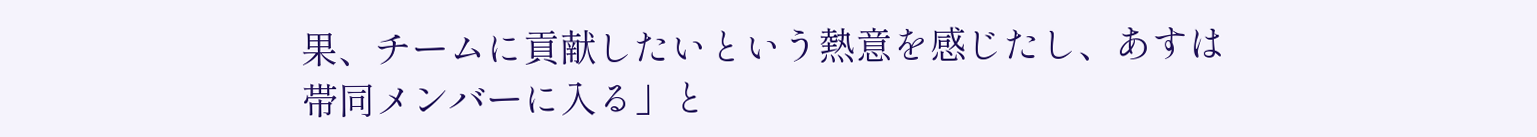果、チームに貢献したいという熱意を感じたし、あすは帯同メンバーに入る」と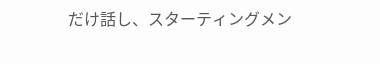だけ話し、スターティングメン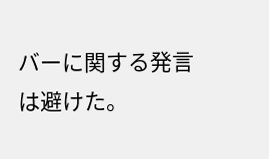バーに関する発言は避けた。